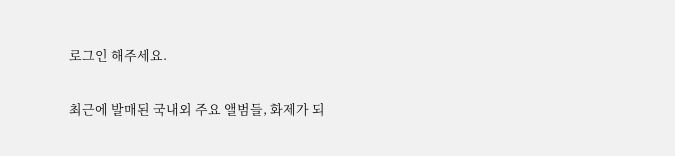로그인 해주세요.

최근에 발매된 국내외 주요 앨범들, 화제가 되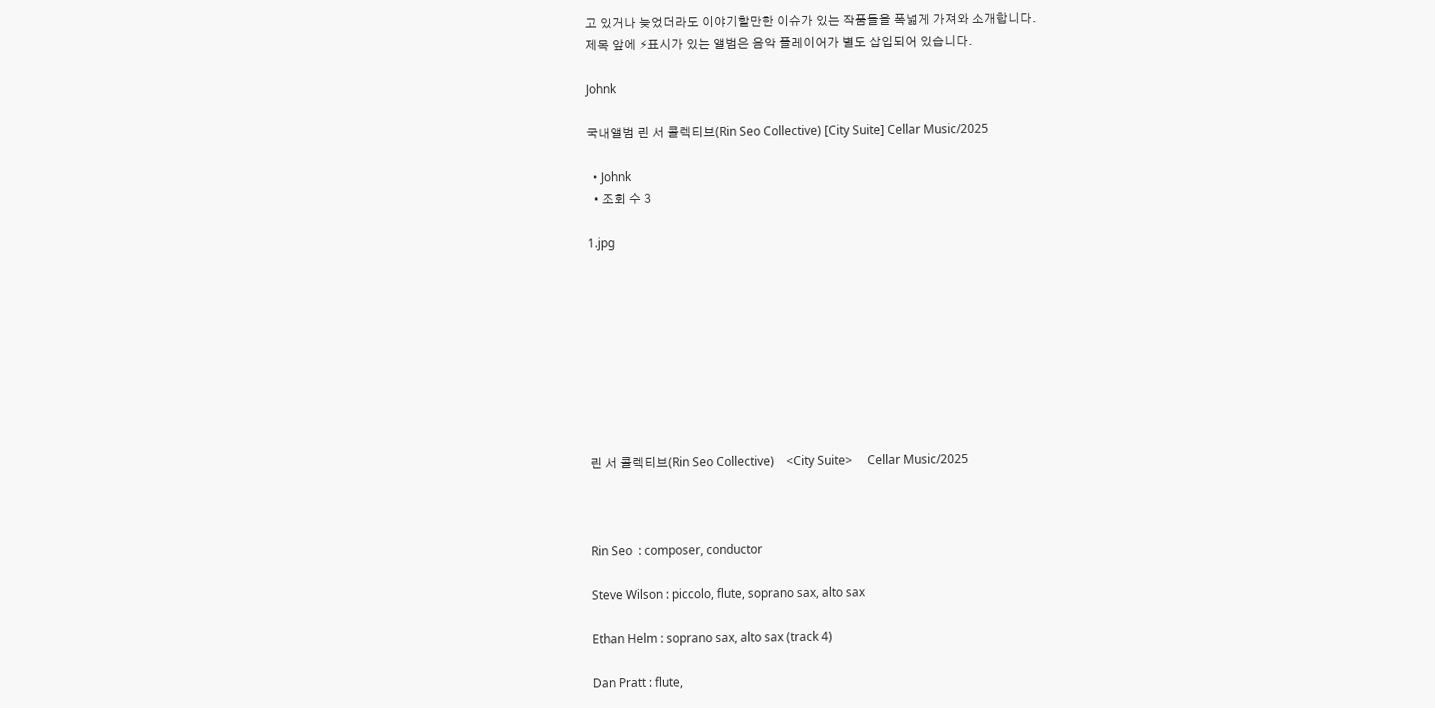고 있거나 늦었더라도 이야기할만한 이슈가 있는 작품들을 폭넓게 가져와 소개합니다.
제목 앞에 ⚡표시가 있는 앨범은 음악 플레이어가 별도 삽입되어 있습니다.

Johnk

국내앨범 린 서 콜렉티브(Rin Seo Collective) [City Suite] Cellar Music/2025

  • Johnk
  • 조회 수 3

1.jpg









린 서 콜렉티브(Rin Seo Collective)    <City Suite>     Cellar Music/2025



Rin Seo  : composer, conductor

Steve Wilson : piccolo, flute, soprano sax, alto sax

Ethan Helm : soprano sax, alto sax (track 4)

Dan Pratt : flute,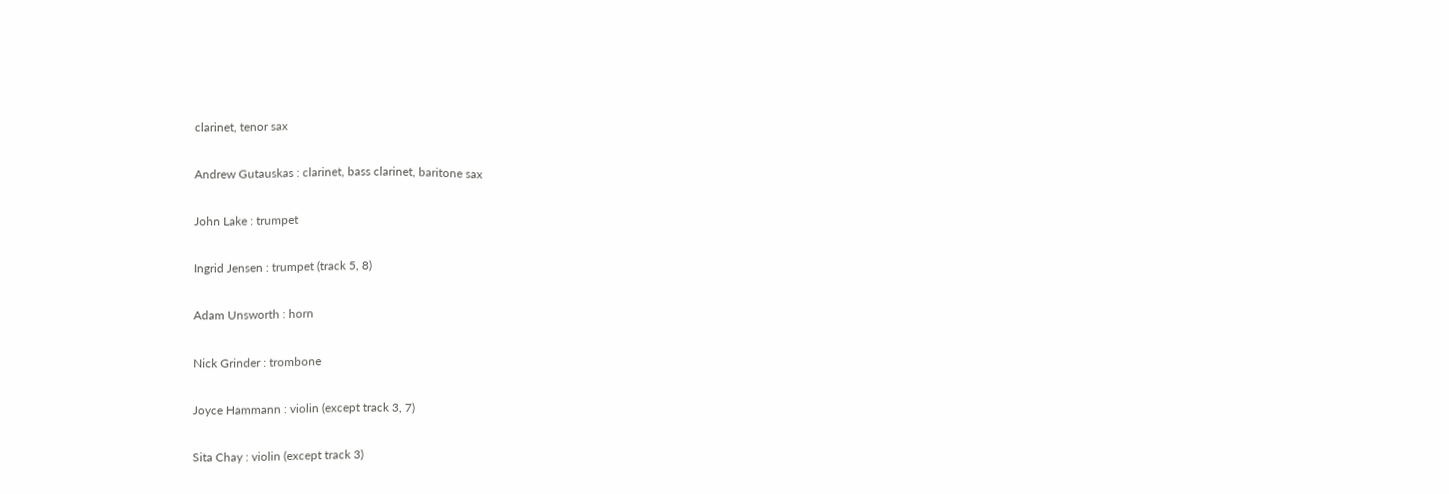clarinet, tenor sax

Andrew Gutauskas : clarinet, bass clarinet, baritone sax

John Lake : trumpet

Ingrid Jensen : trumpet (track 5, 8)

Adam Unsworth : horn

Nick Grinder : trombone

Joyce Hammann : violin (except track 3, 7)

Sita Chay : violin (except track 3)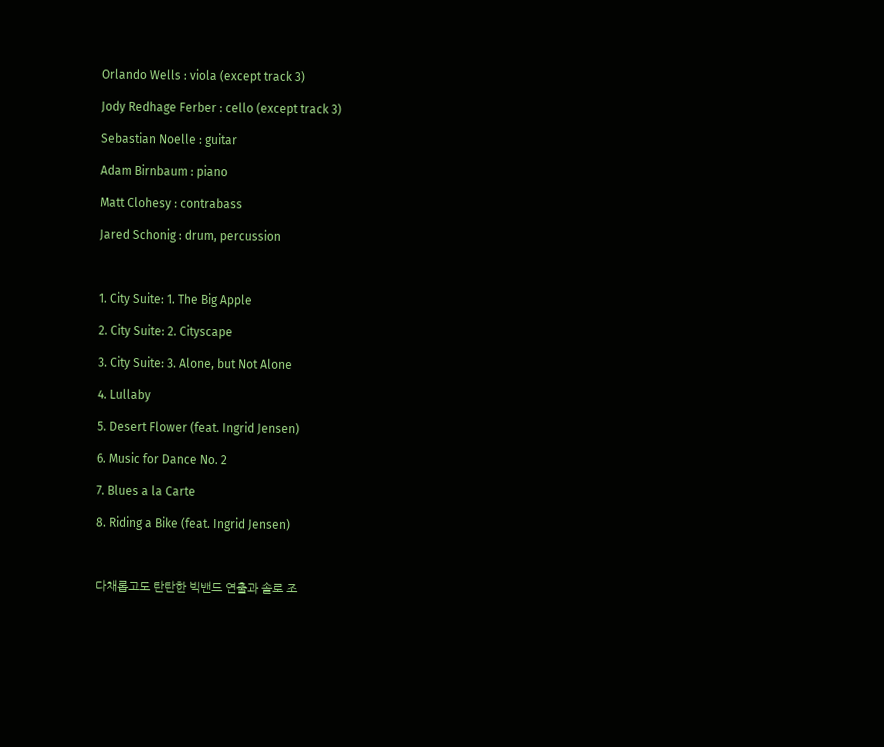Orlando Wells : viola (except track 3)

Jody Redhage Ferber : cello (except track 3)

Sebastian Noelle : guitar

Adam Birnbaum : piano

Matt Clohesy : contrabass

Jared Schonig : drum, percussion



1. City Suite: 1. The Big Apple

2. City Suite: 2. Cityscape

3. City Suite: 3. Alone, but Not Alone

4. Lullaby

5. Desert Flower (feat. Ingrid Jensen)

6. Music for Dance No. 2

7. Blues a la Carte

8. Riding a Bike (feat. Ingrid Jensen)



다채롭고도 탄탄한 빅밴드 연출과 솔로 조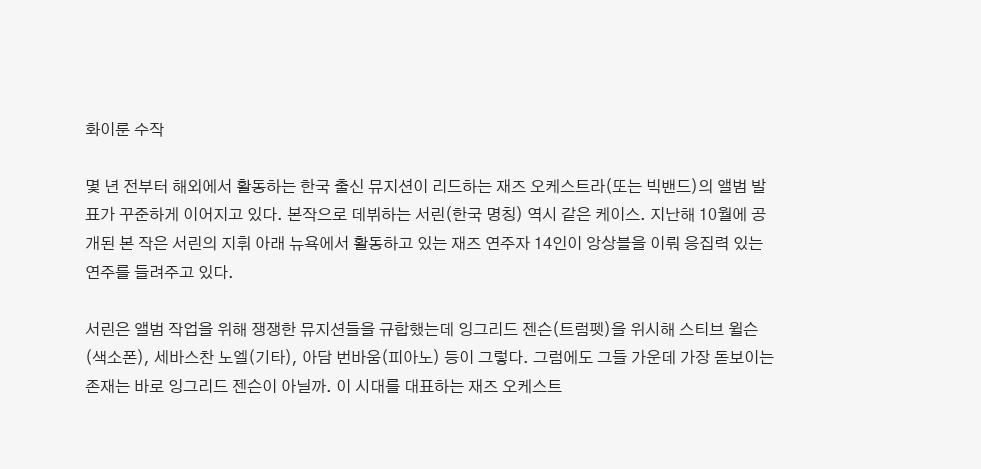화이룬 수작

몇 년 전부터 해외에서 활동하는 한국 출신 뮤지션이 리드하는 재즈 오케스트라(또는 빅밴드)의 앨범 발표가 꾸준하게 이어지고 있다. 본작으로 데뷔하는 서린(한국 명칭) 역시 같은 케이스. 지난해 10월에 공개된 본 작은 서린의 지휘 아래 뉴욕에서 활동하고 있는 재즈 연주자 14인이 앙상블을 이뤄 응집력 있는 연주를 들려주고 있다.

서린은 앨범 작업을 위해 쟁쟁한 뮤지션들을 규합했는데 잉그리드 젠슨(트럼펫)을 위시해 스티브 윌슨(색소폰), 세바스찬 노엘(기타), 아담 번바움(피아노) 등이 그렇다. 그럼에도 그들 가운데 가장 돋보이는 존재는 바로 잉그리드 젠슨이 아닐까. 이 시대를 대표하는 재즈 오케스트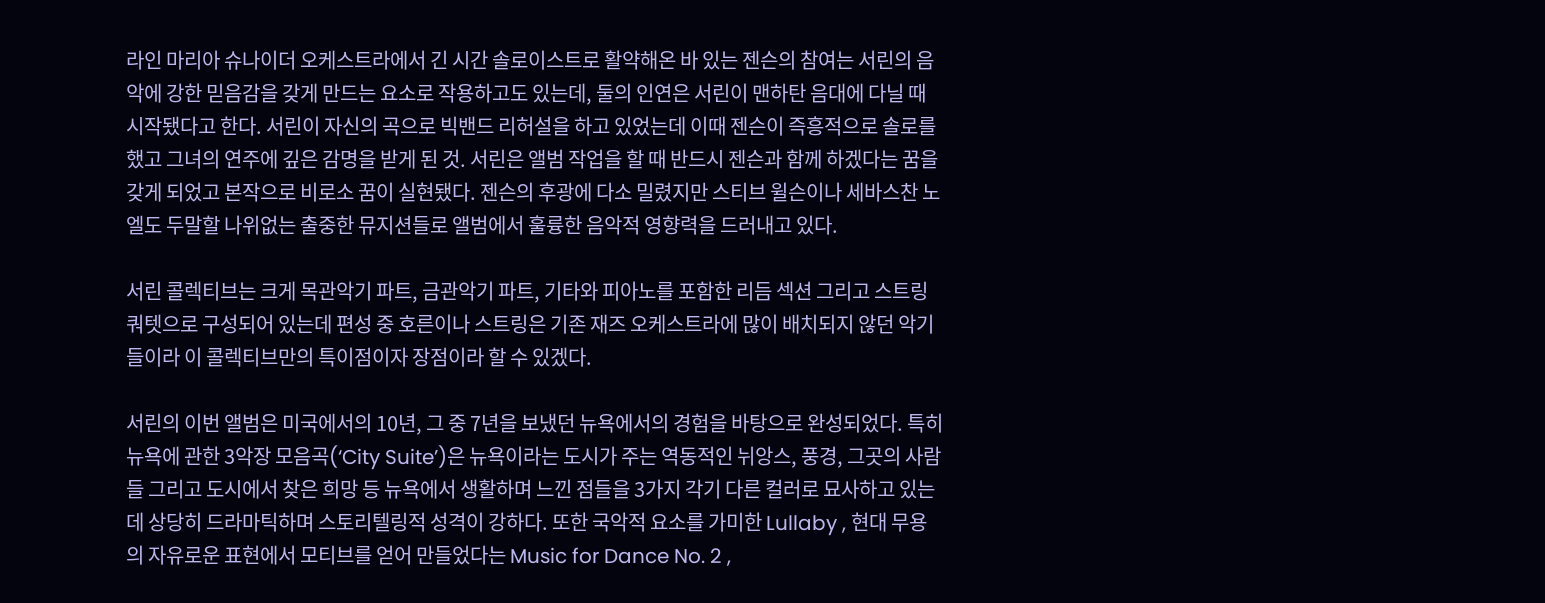라인 마리아 슈나이더 오케스트라에서 긴 시간 솔로이스트로 활약해온 바 있는 젠슨의 참여는 서린의 음악에 강한 믿음감을 갖게 만드는 요소로 작용하고도 있는데, 둘의 인연은 서린이 맨하탄 음대에 다닐 때 시작됐다고 한다. 서린이 자신의 곡으로 빅밴드 리허설을 하고 있었는데 이때 젠슨이 즉흥적으로 솔로를 했고 그녀의 연주에 깊은 감명을 받게 된 것. 서린은 앨범 작업을 할 때 반드시 젠슨과 함께 하겠다는 꿈을 갖게 되었고 본작으로 비로소 꿈이 실현됐다. 젠슨의 후광에 다소 밀렸지만 스티브 윌슨이나 세바스찬 노엘도 두말할 나위없는 출중한 뮤지션들로 앨범에서 훌륭한 음악적 영향력을 드러내고 있다.

서린 콜렉티브는 크게 목관악기 파트, 금관악기 파트, 기타와 피아노를 포함한 리듬 섹션 그리고 스트링 쿼텟으로 구성되어 있는데 편성 중 호른이나 스트링은 기존 재즈 오케스트라에 많이 배치되지 않던 악기들이라 이 콜렉티브만의 특이점이자 장점이라 할 수 있겠다.

서린의 이번 앨범은 미국에서의 10년, 그 중 7년을 보냈던 뉴욕에서의 경험을 바탕으로 완성되었다. 특히 뉴욕에 관한 3악장 모음곡(‘City Suite’)은 뉴욕이라는 도시가 주는 역동적인 뉘앙스, 풍경, 그곳의 사람들 그리고 도시에서 찾은 희망 등 뉴욕에서 생활하며 느낀 점들을 3가지 각기 다른 컬러로 묘사하고 있는데 상당히 드라마틱하며 스토리텔링적 성격이 강하다. 또한 국악적 요소를 가미한 Lullaby , 현대 무용의 자유로운 표현에서 모티브를 얻어 만들었다는 Music for Dance No. 2 ,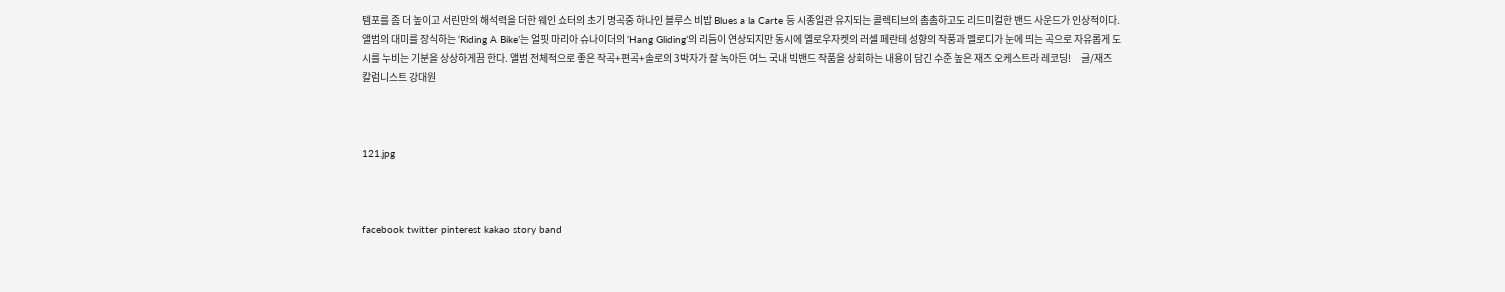템포를 좀 더 높이고 서린만의 해석력을 더한 웨인 쇼터의 초기 명곡중 하나인 블루스 비밥 Blues a la Carte 등 시종일관 유지되는 콜렉티브의 촘촘하고도 리드미컬한 밴드 사운드가 인상적이다. 앨범의 대미를 장식하는 ‘Riding A Bike’는 얼핏 마리아 슈나이더의 ‘Hang Gliding’의 리듬이 연상되지만 동시에 옐로우자켓의 러셀 페란테 성향의 작풍과 멜로디가 눈에 띄는 곡으로 자유롭게 도시를 누비는 기분을 상상하게끔 한다. 앨범 전체적으로 좋은 작곡+편곡+솔로의 3박자가 잘 녹아든 여느 국내 빅밴드 작품을 상회하는 내용이 담긴 수준 높은 재즈 오케스트라 레코딩!     글/재즈 칼럼니스트 강대원



121.jpg



facebook twitter pinterest kakao story band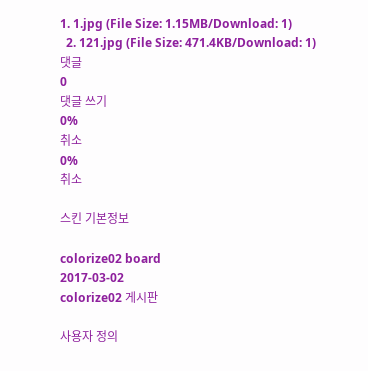1. 1.jpg (File Size: 1.15MB/Download: 1)
  2. 121.jpg (File Size: 471.4KB/Download: 1)
댓글
0
댓글 쓰기
0%
취소
0%
취소

스킨 기본정보

colorize02 board
2017-03-02
colorize02 게시판

사용자 정의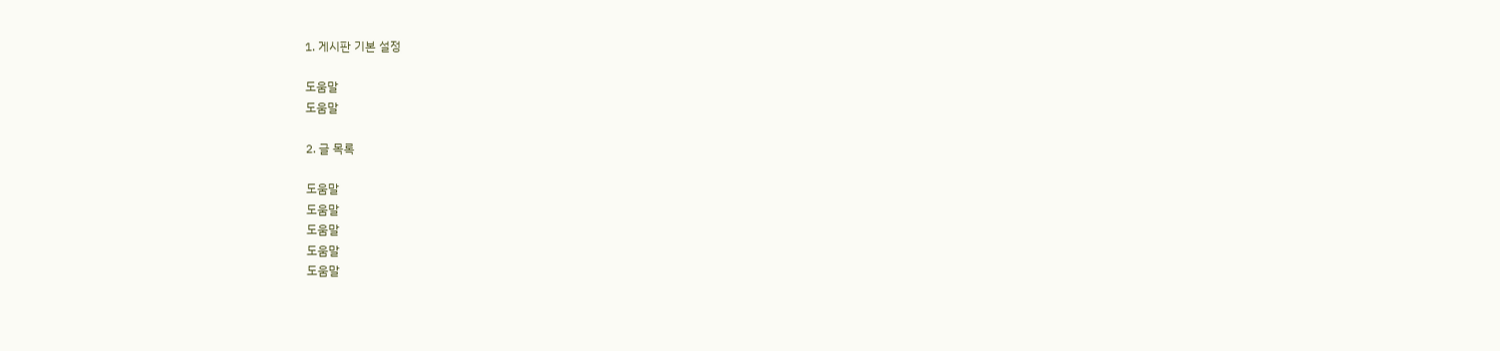1. 게시판 기본 설정

도움말
도움말

2. 글 목록

도움말
도움말
도움말
도움말
도움말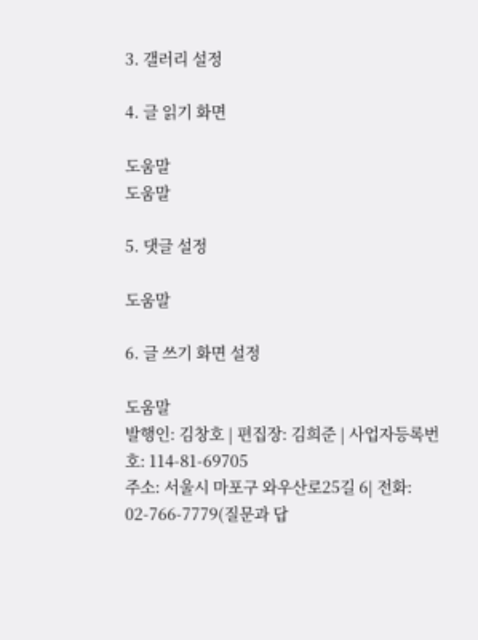3. 갤러리 설정

4. 글 읽기 화면

도움말
도움말

5. 댓글 설정

도움말

6. 글 쓰기 화면 설정

도움말
발행인: 김창호 | 편집장: 김희준 | 사업자등록번호: 114-81-69705
주소: 서울시 마포구 와우산로25길 6| 전화: 02-766-7779(질문과 답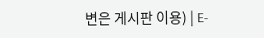변은 게시판 이용) | E-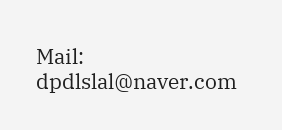Mail: dpdlslal@naver.com